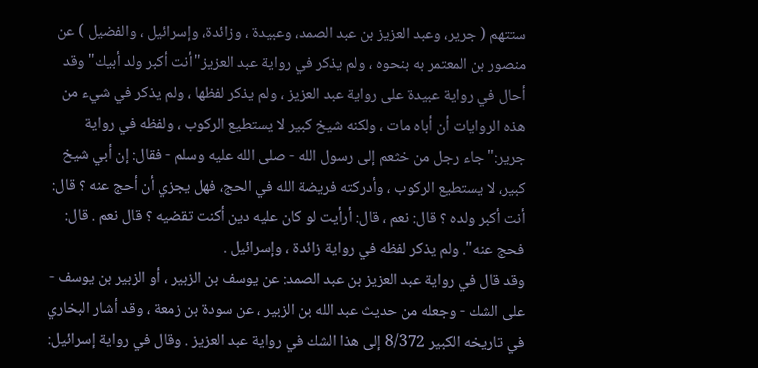ستتهم ( جرير، وعبد العزيز بن عبد الصمد، وعبيدة ، وزائدة، وإسرائيل ، والفضيل ) عن منصور بن المعتمر به بنحوه ، ولم يذكر في رواية عبد العزيز"أنت أكبر ولد أبيك"وقد أحال في رواية عبيدة على رواية عبد العزيز ، ولم يذكر لفظها ، ولم يذكر في شيء من هذه الروايات أن أباه مات ، ولكنه شيخ كبير لا يستطيع الركوب ، ولفظه في رواية جرير:"جاء رجل من خثعم إلى رسول الله - صلى الله عليه وسلم - فقال: إن أبي شيخ كبير، لا يستطيع الركوب ، وأدركته فريضة الله في الحج، فهل يجزي أن أحج عنه ؟ قال: أنت أكبر ولده ؟ قال: نعم ، قال: أرأيت لو كان عليه دين أكنت تقضيه ؟ قال نعم . قال: فحج عنه". ولم يذكر لفظه في رواية زائدة ، وإسرائيل .
وقد قال في رواية عبد العزيز بن عبد الصمد: عن يوسف بن الزبير ، أو الزبير بن يوسف - على الشك - وجعله من حديث عبد الله بن الزبير ، عن سودة بن زمعة ، وقد أشار البخاري في تاريخه الكبير 8/372 إلى هذا الشك في رواية عبد العزيز . وقال في رواية إسرائيل: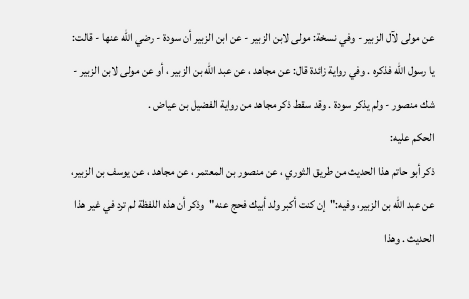عن مولى لآل الزبير - وفي نسخة: مولى لابن الزبير - عن ابن الزبير أن سودة - رضي الله عنها - قالت: يا رسول الله فذكره . وفي رواية زائدة قال: عن مجاهد ، عن عبد الله بن الزبير ، أو عن مولى لابن الزبير - شك منصور - ولم يذكر سودة . وقد سقط ذكر مجاهد من رواية الفضيل بن عياض .
الحكم عليه:
ذكر أبو حاتم هذا الحديث من طريق الثوري ، عن منصور بن المعتمر ، عن مجاهد ، عن يوسف بن الزبير، عن عبد الله بن الزبير، وفيه:"إن كنت أكبر ولد أبيك فحج عنه"وذكر أن هذه اللفظة لم ترد في غير هذا الحديث . وهذا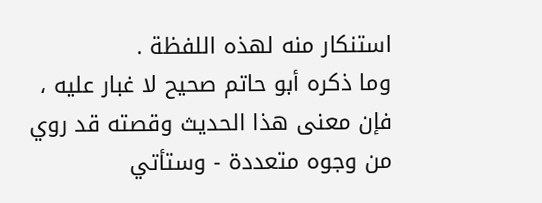استنكار منه لهذه اللفظة .
وما ذكره أبو حاتم صحيح لا غبار عليه ، فإن معنى هذا الحديث وقصته قد روي من وجوه متعددة - وستأتي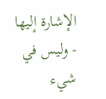الإشارة إليها - وليس في شيء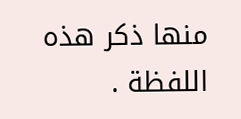منها ذكر هذه اللفظة .